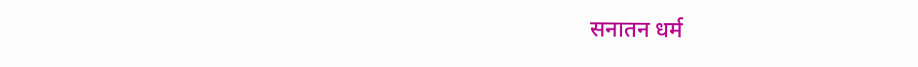सनातन धर्म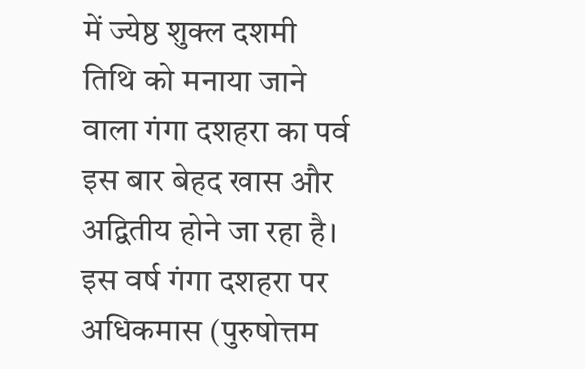में ज्येष्ठ शुक्ल दशमी तिथि को मनाया जाने वाला गंगा दशहरा का पर्व इस बार बेहद खास और अद्वितीय होने जा रहा है। इस वर्ष गंगा दशहरा पर अधिकमास (पुरुषोत्तम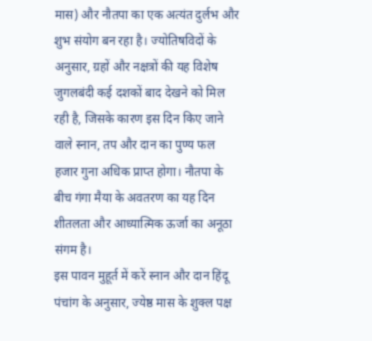मास) और नौतपा का एक अत्यंत दुर्लभ और शुभ संयोग बन रहा है। ज्योतिषविदों के अनुसार, ग्रहों और नक्षत्रों की यह विशेष जुगलबंदी कई दशकों बाद देखने को मिल रही है, जिसके कारण इस दिन किए जाने वाले स्नान, तप और दान का पुण्य फल हजार गुना अधिक प्राप्त होगा। नौतपा के बीच गंगा मैया के अवतरण का यह दिन शीतलता और आध्यात्मिक ऊर्जा का अनूठा संगम है।
इस पावन मुहूर्त में करें स्नान और दान हिंदू पंचांग के अनुसार, ज्येष्ठ मास के शुक्ल पक्ष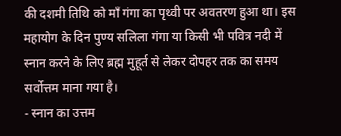की दशमी तिथि को माँ गंगा का पृथ्वी पर अवतरण हुआ था। इस महायोग के दिन पुण्य सलिला गंगा या किसी भी पवित्र नदी में स्नान करने के लिए ब्रह्म मुहूर्त से लेकर दोपहर तक का समय सर्वोत्तम माना गया है।
- स्नान का उत्तम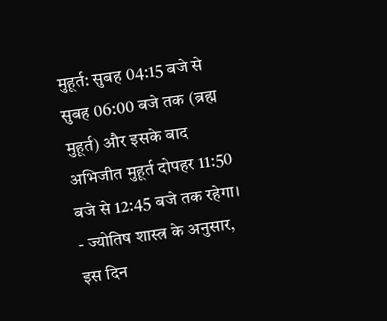मुहूर्त: सुबह 04:15 बजे से सुबह 06:00 बजे तक (ब्रह्म मुहूर्त) और इसके बाद अभिजीत मुहूर्त दोपहर 11:50 बजे से 12:45 बजे तक रहेगा।
- ज्योतिष शास्त्र के अनुसार, इस दिन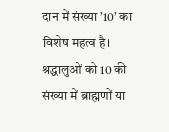दान में संख्या ’10’ का विशेष महत्व है। श्रद्धालुओं को 10 की संख्या में ब्राह्मणों या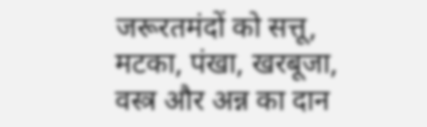जरूरतमंदों को सत्तू, मटका, पंखा, खरबूजा, वस्त्र और अन्न का दान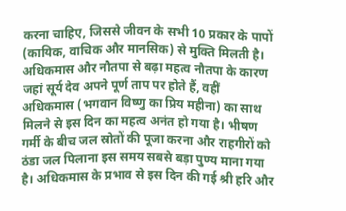करना चाहिए, जिससे जीवन के सभी 10 प्रकार के पापों (कायिक, वाचिक और मानसिक) से मुक्ति मिलती है।
अधिकमास और नौतपा से बढ़ा महत्व नौतपा के कारण जहां सूर्य देव अपने पूर्ण ताप पर होते हैं, वहीं अधिकमास (भगवान विष्णु का प्रिय महीना) का साथ मिलने से इस दिन का महत्व अनंत हो गया है। भीषण गर्मी के बीच जल स्रोतों की पूजा करना और राहगीरों को ठंडा जल पिलाना इस समय सबसे बड़ा पुण्य माना गया है। अधिकमास के प्रभाव से इस दिन की गई श्री हरि और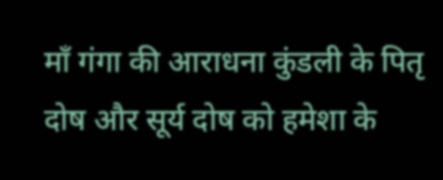माँ गंगा की आराधना कुंडली के पितृ दोष और सूर्य दोष को हमेशा के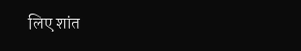लिए शांत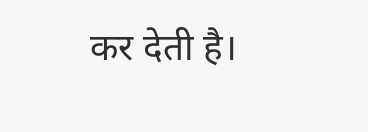कर देती है।